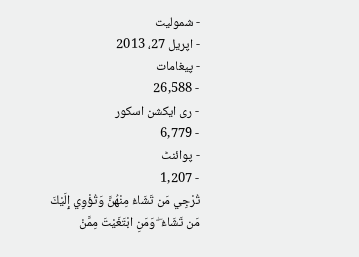- شمولیت
- اپریل 27، 2013
- پیغامات
- 26,588
- ری ایکشن اسکور
- 6,779
- پوائنٹ
- 1,207
تُرْجِي مَن تَشَاءُ مِنْهُنَّ وَتُؤْوِي إِلَيْكَ مَن تَشَاءُ ۖ وَمَنِ ابْتَغَيْتَ مِمَّنْ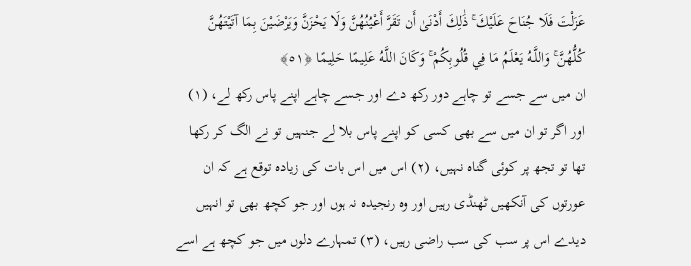عَزَلْتَ فَلَا جُنَاحَ عَلَيْكَ ۚ ذَٰلِكَ أَدْنَىٰ أَن تَقَرَّ أَعْيُنُهُنَّ وَلَا يَحْزَنَّ وَيَرْضَيْنَ بِمَا آتَيْتَهُنَّ كُلُّهُنَّ ۚ وَاللَّـهُ يَعْلَمُ مَا فِي قُلُوبِكُمْ ۚ وَكَانَ اللَّـهُ عَلِيمًا حَلِيمًا ﴿٥١﴾
ان میں سے جسے تو چاہے دور رکھ دے اور جسے چاہے اپنے پاس رکھ لے، (١) اور اگر تو ان میں سے بھی کسی کو اپنے پاس بلا لے جنہیں تو نے الگ کر رکھا تھا تو تجھ پر کوئی گناہ نہیں، (٢) اس میں اس بات کی زیادہ توقع ہے کہ ان عورتوں کی آنکھیں ٹھنڈی رہیں اور وہ رنجیدہ نہ ہوں اور جو کچھ بھی تو انہیں دیدے اس پر سب کی سب راضی رہیں، (۳) تمہارے دلوں میں جو کچھ ہے اسے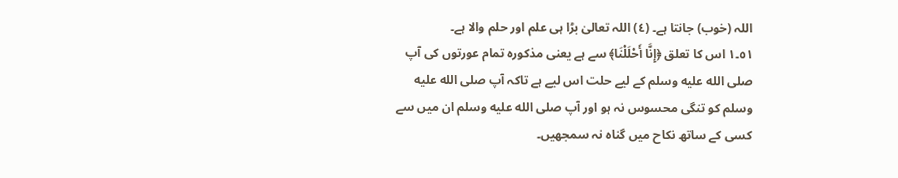اللہ (خوب) جانتا ہے۔ (٤) اللہ تعالیٰ بڑا ہی علم اور حلم والا ہے۔
٥١۔١ اس کا تعلق ﴿إِنَّا أَحْلَلْنَا﴾ سے ہے یعنی مذکورہ تمام عورتوں کی آپ صلى الله عليه وسلم کے لیے حلت اس لیے ہے تاکہ آپ صلى الله عليه وسلم کو تنگی محسوس نہ ہو اور آپ صلى الله عليه وسلم ان میں سے کسی کے ساتھ نکاح میں گناہ نہ سمجھیں۔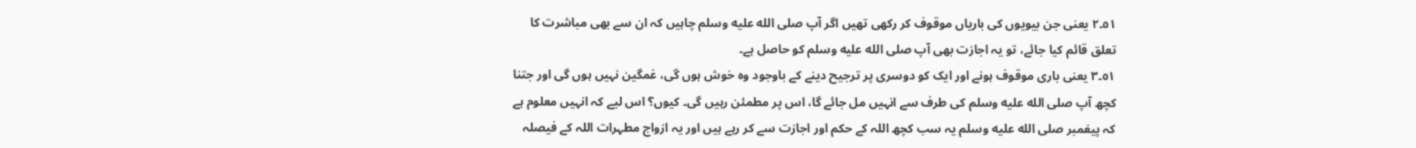٥١۔٢ یعنی جن بیویوں کی باریاں موقوف کر رکھی تھیں اگر آپ صلى الله عليه وسلم چاہیں کہ ان سے بھی مباشرت کا تعلق قائم کیا جائے، تو یہ اجازت بھی آپ صلى الله عليه وسلم کو حاصل ہے۔
٥١۔٣ یعنی باری موقوف ہونے اور ایک کو دوسری پر ترجیح دینے کے باوجود وہ خوش ہوں گی، غمگین نہیں ہوں گی اور جتنا کچھ آپ صلى الله عليه وسلم کی طرف سے انہیں مل جائے گا، اس پر مطمئن رہیں گی۔ کیوں؟ اس لیے کہ انہیں معلوم ہے کہ پیغمبر صلى الله عليه وسلم یہ سب کچھ اللہ کے حکم اور اجازت سے کر رہے ہیں اور یہ ازواج مطہرات اللہ کے فیصلہ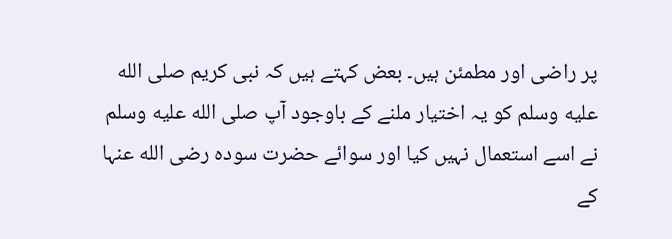پر راضی اور مطمئن ہیں۔ بعض کہتے ہیں کہ نبی کریم صلى الله عليه وسلم کو یہ اختیار ملنے کے باوجود آپ صلى الله عليه وسلم نے اسے استعمال نہیں کیا اور سوائے حضرت سودہ رضی الله عنہا کے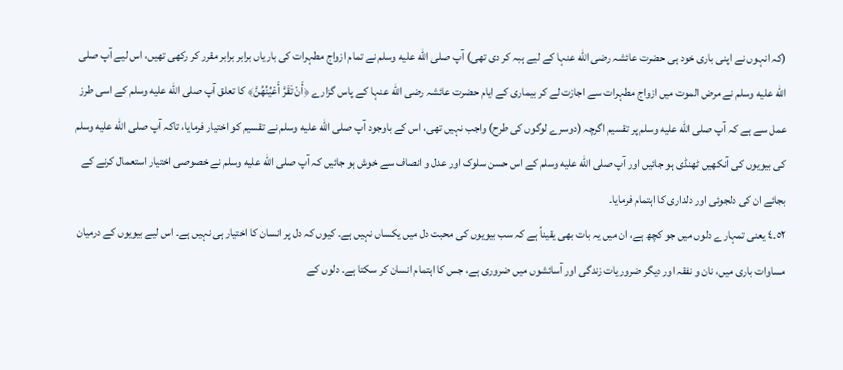(کہ انہوں نے اپنی باری خود ہی حضرت عائشہ رضی الله عنہا کے لیے ہبہ کر دی تھی) آپ صلى الله عليه وسلم نے تمام ازواج مطہرات کی باریاں برابر برابر مقرر کر رکھی تھیں، اس لیے آپ صلى الله عليه وسلم نے مرض الموت میں ازواج مطہرات سے اجازت لے کر بیماری کے ایام حضرت عائشہ رضی الله عنہا کے پاس گزارے ﴿أَنْ تَقَرَّ أَعْيُنُهُنَّ﴾ کا تعلق آپ صلى الله عليه وسلم کے اسی طرز عمل سے ہے کہ آپ صلى الله عليه وسلم پر تقسیم اگرچہ (دوسرے لوگوں کی طرح) واجب نہیں تھی، اس کے باوجود آپ صلى الله عليه وسلم نے تقسیم کو اختیار فرمایا، تاکہ آپ صلى الله عليه وسلم کی بیویوں کی آنکھیں ٹھنڈی ہو جائیں اور آپ صلى الله عليه وسلم کے اس حسن سلوک اور عدل و انصاف سے خوش ہو جائیں کہ آپ صلى الله عليه وسلم نے خصوصی اختیار استعمال کرنے کے بجائے ان کی دلجوئی اور دلداری کا اہتمام فرمایا۔
٥٢۔٤ یعنی تمہارے دلوں میں جو کچھ ہے، ان میں یہ بات بھی یقیناً ہے کہ سب بیویوں کی محبت دل میں یکساں نہیں ہے۔ کیوں کہ دل پر انسان کا اختیار ہی نہیں ہے۔ اس لیے بیویوں کے درمیان مساوات باری میں، نان و نفقہ اور دیگر ضروریات زندگی اور آسائشوں میں ضروری ہے، جس کا اہتمام انسان کر سکتا ہے۔ دلوں کے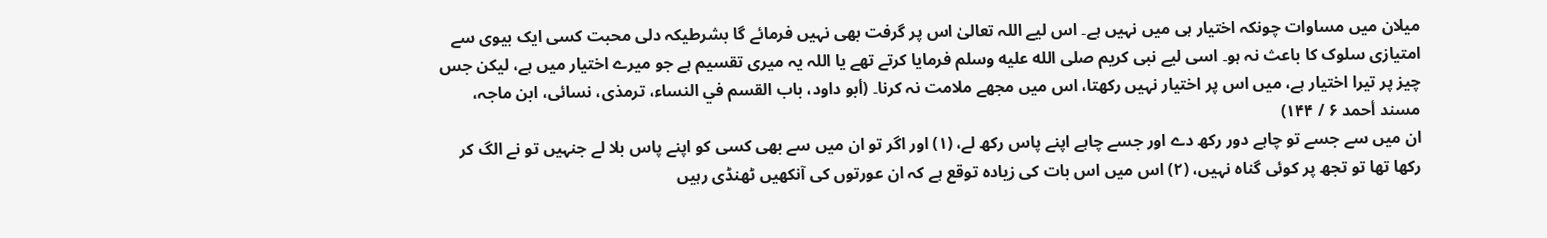میلان میں مساوات چونکہ اختیار ہی میں نہیں ہے۔ اس لیے اللہ تعالیٰ اس پر گرفت بھی نہیں فرمائے گا بشرطیکہ دلی محبت کسی ایک بیوی سے امتیازی سلوک کا باعث نہ ہو۔ اسی لیے نبی کریم صلى الله عليه وسلم فرمایا کرتے تھے یا اللہ یہ میری تقسیم ہے جو میرے اختیار میں ہے، لیکن جس چیز پر تیرا اختیار ہے، میں اس پر اختیار نہیں رکھتا، اس میں مجھے ملامت نہ کرنا۔ (أبو داود، باب القسم في النساء، ترمذی، نسائی، ابن ماجہ، مسند أحمد ۶ / ۱۴۴)
ان میں سے جسے تو چاہے دور رکھ دے اور جسے چاہے اپنے پاس رکھ لے، (١) اور اگر تو ان میں سے بھی کسی کو اپنے پاس بلا لے جنہیں تو نے الگ کر رکھا تھا تو تجھ پر کوئی گناہ نہیں، (٢) اس میں اس بات کی زیادہ توقع ہے کہ ان عورتوں کی آنکھیں ٹھنڈی رہیں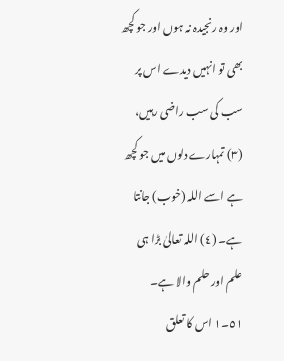اور وہ رنجیدہ نہ ہوں اور جو کچھ بھی تو انہیں دیدے اس پر سب کی سب راضی رہیں، (۳) تمہارے دلوں میں جو کچھ ہے اسے اللہ (خوب) جانتا ہے۔ (٤) اللہ تعالیٰ بڑا ہی علم اور حلم والا ہے۔
٥١۔١ اس کا تعلق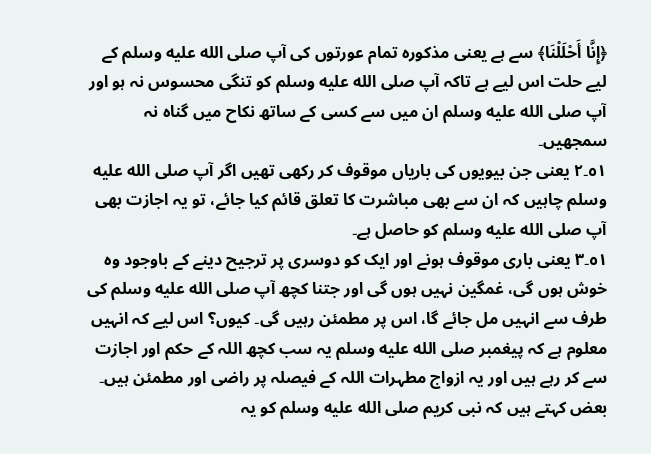﴿إِنَّا أَحْلَلْنَا﴾ سے ہے یعنی مذکورہ تمام عورتوں کی آپ صلى الله عليه وسلم کے لیے حلت اس لیے ہے تاکہ آپ صلى الله عليه وسلم کو تنگی محسوس نہ ہو اور آپ صلى الله عليه وسلم ان میں سے کسی کے ساتھ نکاح میں گناہ نہ سمجھیں۔
٥١۔٢ یعنی جن بیویوں کی باریاں موقوف کر رکھی تھیں اگر آپ صلى الله عليه وسلم چاہیں کہ ان سے بھی مباشرت کا تعلق قائم کیا جائے، تو یہ اجازت بھی آپ صلى الله عليه وسلم کو حاصل ہے۔
٥١۔٣ یعنی باری موقوف ہونے اور ایک کو دوسری پر ترجیح دینے کے باوجود وہ خوش ہوں گی، غمگین نہیں ہوں گی اور جتنا کچھ آپ صلى الله عليه وسلم کی طرف سے انہیں مل جائے گا، اس پر مطمئن رہیں گی۔ کیوں؟ اس لیے کہ انہیں معلوم ہے کہ پیغمبر صلى الله عليه وسلم یہ سب کچھ اللہ کے حکم اور اجازت سے کر رہے ہیں اور یہ ازواج مطہرات اللہ کے فیصلہ پر راضی اور مطمئن ہیں۔ بعض کہتے ہیں کہ نبی کریم صلى الله عليه وسلم کو یہ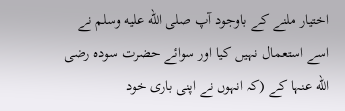اختیار ملنے کے باوجود آپ صلى الله عليه وسلم نے اسے استعمال نہیں کیا اور سوائے حضرت سودہ رضی الله عنہا کے (کہ انہوں نے اپنی باری خود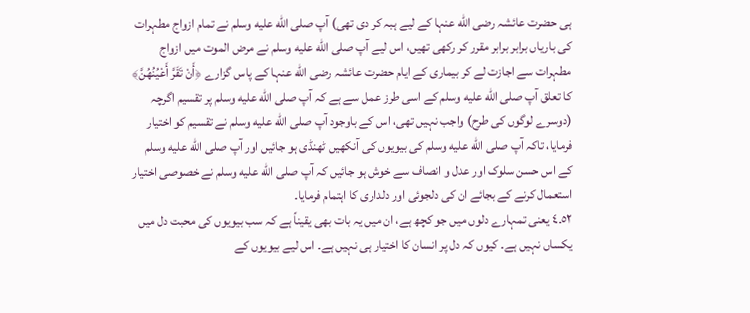ہی حضرت عائشہ رضی الله عنہا کے لیے ہبہ کر دی تھی) آپ صلى الله عليه وسلم نے تمام ازواج مطہرات کی باریاں برابر برابر مقرر کر رکھی تھیں، اس لیے آپ صلى الله عليه وسلم نے مرض الموت میں ازواج مطہرات سے اجازت لے کر بیماری کے ایام حضرت عائشہ رضی الله عنہا کے پاس گزارے ﴿أَنْ تَقَرَّ أَعْيُنُهُنَّ﴾ کا تعلق آپ صلى الله عليه وسلم کے اسی طرز عمل سے ہے کہ آپ صلى الله عليه وسلم پر تقسیم اگرچہ (دوسرے لوگوں کی طرح) واجب نہیں تھی، اس کے باوجود آپ صلى الله عليه وسلم نے تقسیم کو اختیار فرمایا، تاکہ آپ صلى الله عليه وسلم کی بیویوں کی آنکھیں ٹھنڈی ہو جائیں اور آپ صلى الله عليه وسلم کے اس حسن سلوک اور عدل و انصاف سے خوش ہو جائیں کہ آپ صلى الله عليه وسلم نے خصوصی اختیار استعمال کرنے کے بجائے ان کی دلجوئی اور دلداری کا اہتمام فرمایا۔
٥٢۔٤ یعنی تمہارے دلوں میں جو کچھ ہے، ان میں یہ بات بھی یقیناً ہے کہ سب بیویوں کی محبت دل میں یکساں نہیں ہے۔ کیوں کہ دل پر انسان کا اختیار ہی نہیں ہے۔ اس لیے بیویوں کے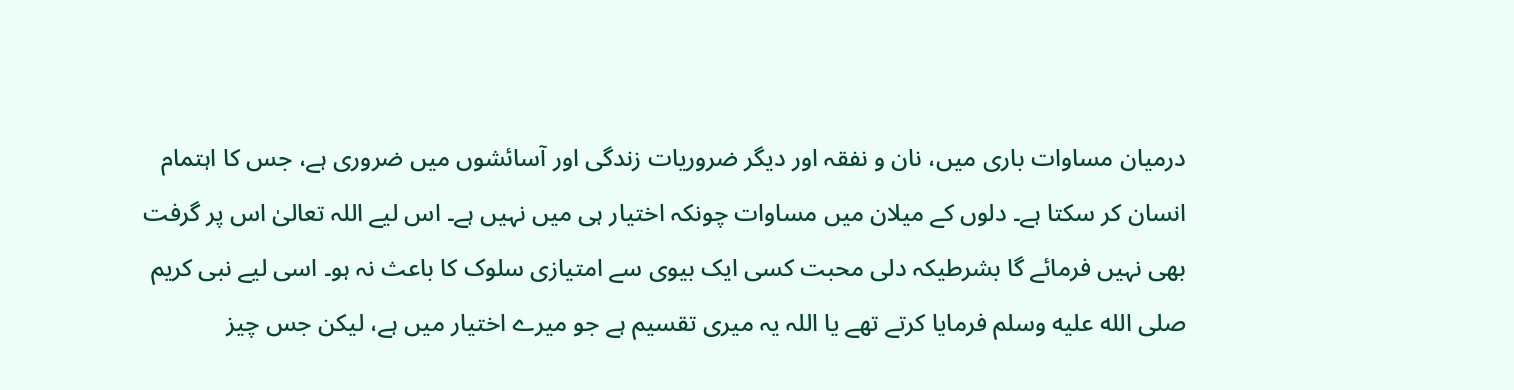درمیان مساوات باری میں، نان و نفقہ اور دیگر ضروریات زندگی اور آسائشوں میں ضروری ہے، جس کا اہتمام انسان کر سکتا ہے۔ دلوں کے میلان میں مساوات چونکہ اختیار ہی میں نہیں ہے۔ اس لیے اللہ تعالیٰ اس پر گرفت بھی نہیں فرمائے گا بشرطیکہ دلی محبت کسی ایک بیوی سے امتیازی سلوک کا باعث نہ ہو۔ اسی لیے نبی کریم صلى الله عليه وسلم فرمایا کرتے تھے یا اللہ یہ میری تقسیم ہے جو میرے اختیار میں ہے، لیکن جس چیز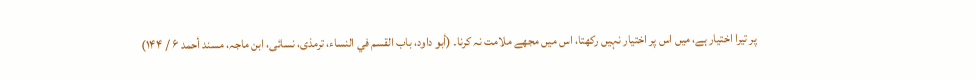پر تیرا اختیار ہے، میں اس پر اختیار نہیں رکھتا، اس میں مجھے ملامت نہ کرنا۔ (أبو داود، باب القسم في النساء، ترمذی، نسائی، ابن ماجہ، مسند أحمد ۶ / ۱۴۴)